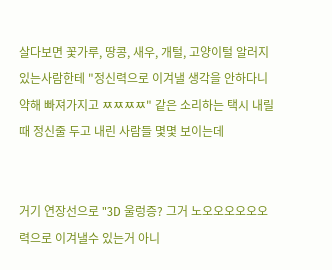살다보면 꽃가루, 땅콩, 새우, 개털, 고양이털 알러지 있는사람한테 "정신력으로 이겨낼 생각을 안하다니 약해 빠져가지고 ㅉㅉㅉㅉ" 같은 소리하는 택시 내릴때 정신줄 두고 내린 사람들 몇몇 보이는데


거기 연장선으로 "3D 울렁증? 그거 노오오오오오오력으로 이겨낼수 있는거 아니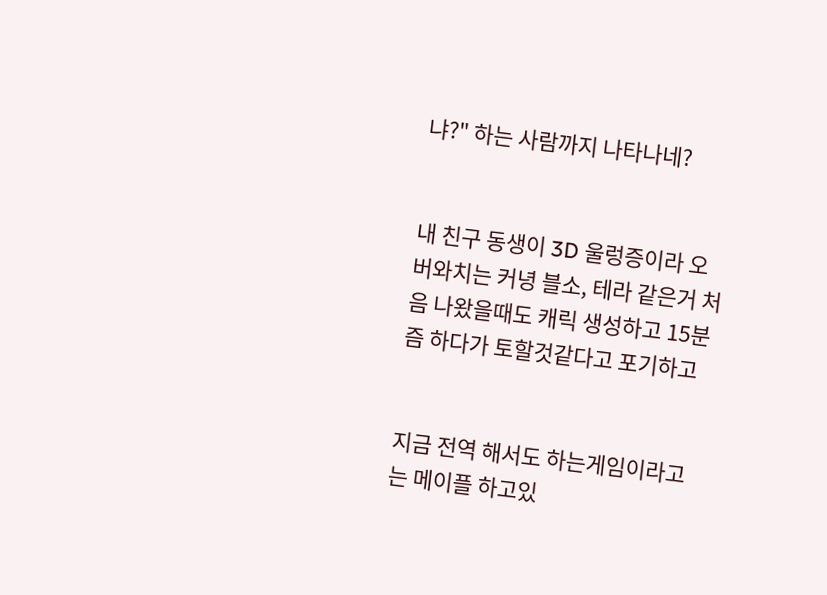냐?" 하는 사람까지 나타나네?


내 친구 동생이 3D 울렁증이라 오버와치는 커녕 블소, 테라 같은거 처음 나왔을때도 캐릭 생성하고 15분즘 하다가 토할것같다고 포기하고


지금 전역 해서도 하는게임이라고는 메이플 하고있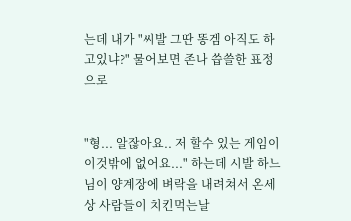는데 내가 "씨발 그딴 똥겜 아직도 하고있냐?" 물어보면 존나 씁쓸한 표정으로


"형... 알잖아요.. 저 할수 있는 게임이 이것밖에 없어요..." 하는데 시발 하느님이 양계장에 벼락을 내려쳐서 온세상 사람들이 치킨먹는날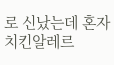로 신났는데 혼자 치킨알레르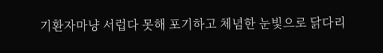기환자마냥 서럽다 못해 포기하고 체념한 눈빛으로 닭다리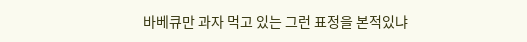바베큐만 과자 먹고 있는 그런 표정을 본적있냐